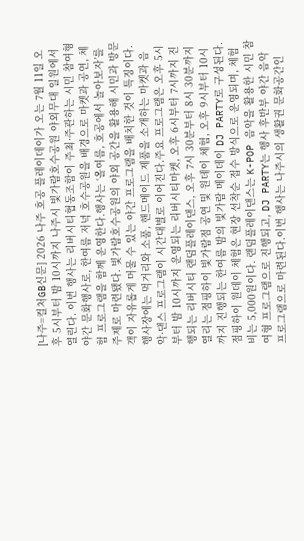[나주=컬처GB신문] 2026 나주 호공 플레이데이가 오는 7월 11일 오후 5시부터 밤 10시까지 나주시 빛가람호수공원 야외무대 일원에서 열린다. 이번 행사는 리버시티협동조합이 주최·주관하는 시민 참여형 야간 문화행사로, 한여름 저녁 호수공원을 배경으로 마켓과 공연, 체험 프로그램을 함께 운영한다.행사는 ‘올여름, 호공에서 놀아보자’를 주제로 마련됐다. 빛가람호수공원의 야외 공간을 활용해 시민과 방문객이 자유롭게 머물 수 있는 야간 프로그램을 배치한 것이 특징이다. 행사장에는 먹거리와 소품, 핸드메이드 제품을 소개하는 마켓과 음악·댄스 프로그램이 시간대별로 이어진다.주요 프로그램은 오후 5시부터 밤 10시까지 운영되는 리버시티마켓, 오후 6시부터 7시까지 진행되는 리버시티 랜덤플레이댄스, 오후 7시 30분부터 8시 30분까지 열리는 점핑하이 빛가람점 공연 및 원데이 체험, 오후 9시부터 10시까지 진행되는 한여름 밤의 빛가람 메이데이 DJ PARTY로 구성된다.점핑하이 원데이 체험은 현장 선착순 접수 방식으로 운영되며, 체험비는 5,000원이다. 랜덤플레이댄스는 K-POP 음악을 활용한 시민 참여형 프로그램으로 진행되고, DJ PARTY는 행사 후반부 야간 음악 프로그램으로 마련된다.이번 행사는 나주시의 생활권 문화공간인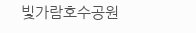빛가람호수공원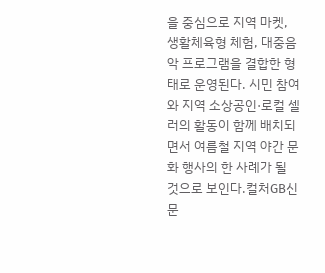을 중심으로 지역 마켓, 생활체육형 체험, 대중음악 프로그램을 결합한 형태로 운영된다. 시민 참여와 지역 소상공인·로컬 셀러의 활동이 함께 배치되면서 여름철 지역 야간 문화 행사의 한 사례가 될 것으로 보인다.컬처GB신문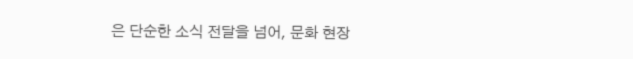은 단순한 소식 전달을 넘어, 문화 현장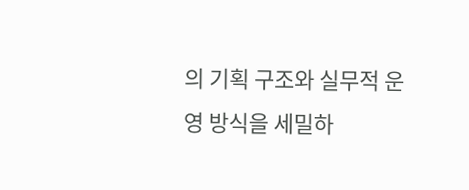의 기획 구조와 실무적 운영 방식을 세밀하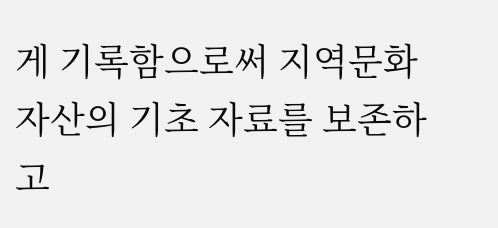게 기록함으로써 지역문화 자산의 기초 자료를 보존하고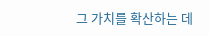그 가치를 확산하는 데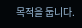목적을 둡니다.